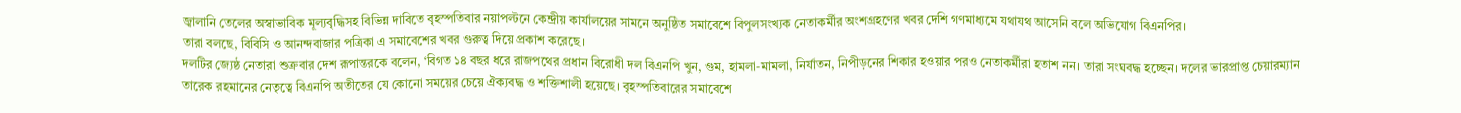জ্বালানি তেলের অস্বাভাবিক মূল্যবৃদ্ধিসহ বিভিন্ন দাবিতে বৃহস্পতিবার নয়াপল্টনে কেন্দ্রীয় কার্যালয়ের সামনে অনুষ্ঠিত সমাবেশে বিপুলসংখ্যক নেতাকর্মীর অংশগ্রহণের খবর দেশি গণমাধ্যমে যথাযথ আসেনি বলে অভিযোগ বিএনপির।
তারা বলছে, বিবিসি ও আনন্দবাজার পত্রিকা এ সমাবেশের খবর গুরুত্ব দিয়ে প্রকাশ করেছে।
দলটির জ্যেষ্ঠ নেতারা শুক্রবার দেশ রূপান্তরকে বলেন, ‘বিগত ১৪ বছর ধরে রাজপথের প্রধান বিরোধী দল বিএনপি খুন, গুম, হামলা-মামলা, নির্যাতন, নিপীড়নের শিকার হওয়ার পরও নেতাকর্মীরা হতাশ নন। তারা সংঘবদ্ধ হচ্ছেন। দলের ভারপ্রাপ্ত চেয়ারম্যান তারেক রহমানের নেতৃত্বে বিএনপি অতীতের যে কোনো সময়ের চেয়ে ঐক্যবদ্ধ ও শক্তিশালী হয়েছে। বৃহস্পতিবারের সমাবেশে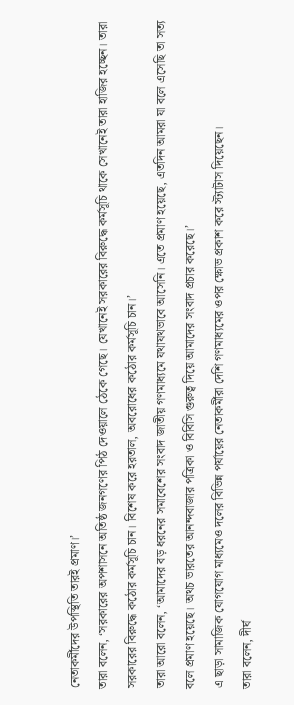নেতাকর্মীদের উপস্থিতি তারই প্রমাণ।’
তারা বলেন, ‘সরকারের অপশাসনে অতিষ্ঠ জনগণের পিঠ দেওয়ালে ঠেকে গেছে। যেখানেই সরকারের বিরুদ্ধে কর্মসূচি থাকে সেখানেই তারা হাজির হচ্ছেন। তারা সরকারের বিরুদ্ধে কঠোর কর্মসূচি চান। বিশেষ করে হরতাল, অবরোধের কঠোর কর্মসূচি চান।’
তারা আরো বলেন, ‘আমাদের বড় ধরনের সমাবেশের সংবাদ জাতীয় গণমাধ্যমে যথাযথভাবে আসেনি। এতে প্রমাণ হয়েছে, এতদিন আমরা যা বলে এসেছি তা সত্য বলে প্রমাণ হয়েছে। অথচ ভারতের আনন্দবাজার পত্রিকা ও বিবিসি গুরুত্ব দিয়ে আমাদের সংবাদ প্রচার করেছে।’
এ ছাড়া সামাজিক যোগযোগ মাধ্যমেও দলের বিভিন্ন পর্যায়ের নেতাকর্মীরা দেশি গণমাধ্যমের ওপর ক্ষোভ প্রকাশ করে স্ট্যাটাস দিয়েছেন।
তারা বলেন, দীর্ঘ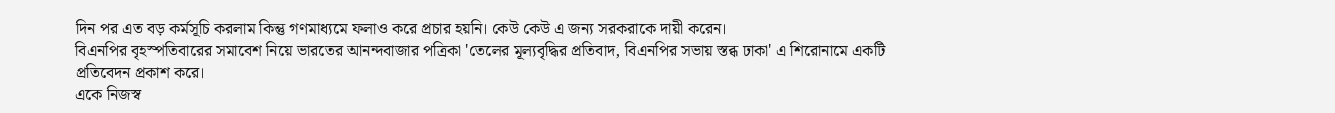দিন পর এত বড় কর্মসূচি করলাম কিন্তু গণমাধ্যমে ফলাও করে প্রচার হয়নি। কেউ কেউ এ জন্য সরকরাকে দায়ী করেন।
বিএনপির বৃহস্পতিবারের সমাবেশ নিয়ে ভারতের আনন্দবাজার পত্রিকা 'তেলের মূল্যবৃদ্ধির প্রতিবাদ, বিএনপির সভায় স্তব্ধ ঢাকা' এ শিরোনামে একটি প্রতিবেদন প্রকাশ করে।
একে নিজস্ব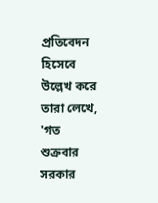প্রতিবেদন হিসেবে উল্লেখ করে তারা লেখে, 'গত শুক্রবার সরকার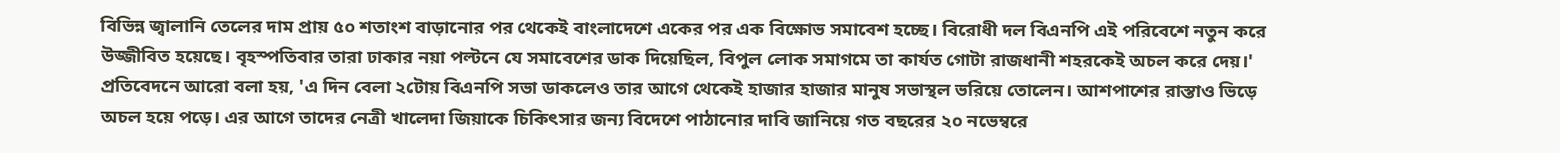বিভিন্ন জ্বালানি তেলের দাম প্রায় ৫০ শতাংশ বাড়ানোর পর থেকেই বাংলাদেশে একের পর এক বিক্ষোভ সমাবেশ হচ্ছে। বিরোধী দল বিএনপি এই পরিবেশে নতুন করে উজ্জীবিত হয়েছে। বৃহস্পতিবার তারা ঢাকার নয়া পল্টনে যে সমাবেশের ডাক দিয়েছিল, বিপুল লোক সমাগমে তা কার্যত গোটা রাজধানী শহরকেই অচল করে দেয়।'
প্রতিবেদনে আরো বলা হয়, 'এ দিন বেলা ২টোয় বিএনপি সভা ডাকলেও তার আগে থেকেই হাজার হাজার মানুষ সভাস্থল ভরিয়ে তোলেন। আশপাশের রাস্তাও ভিড়ে অচল হয়ে পড়ে। এর আগে তাদের নেত্রী খালেদা জিয়াকে চিকিৎসার জন্য বিদেশে পাঠানোর দাবি জানিয়ে গত বছরের ২০ নভেম্বরে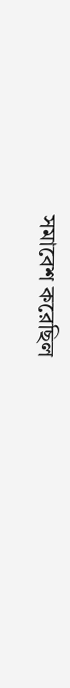সমাবেশ করেছিল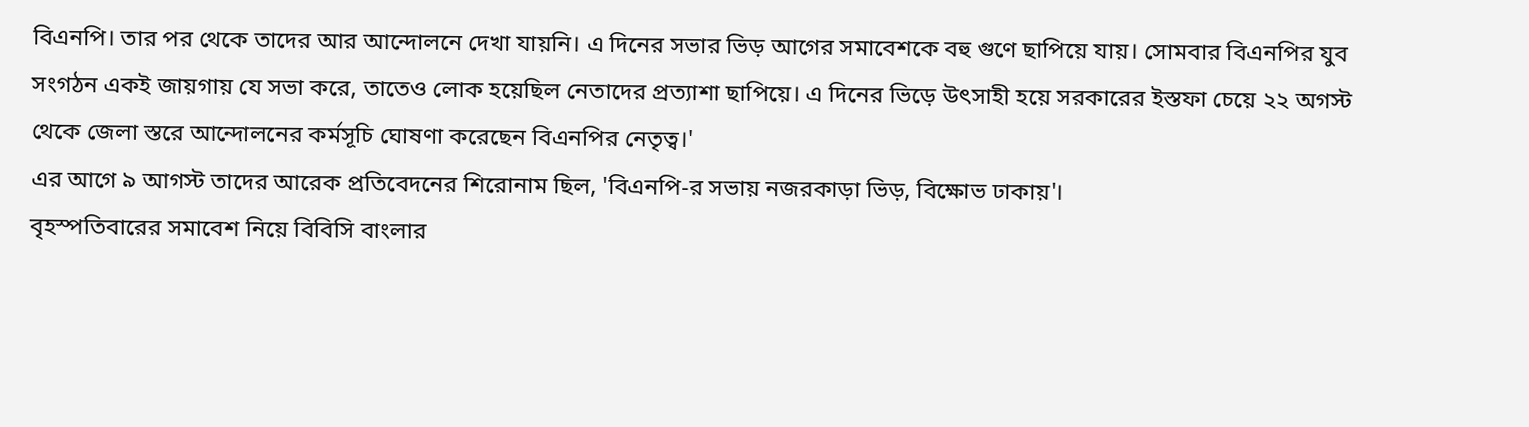বিএনপি। তার পর থেকে তাদের আর আন্দোলনে দেখা যায়নি। এ দিনের সভার ভিড় আগের সমাবেশকে বহু গুণে ছাপিয়ে যায়। সোমবার বিএনপির যুব সংগঠন একই জায়গায় যে সভা করে, তাতেও লোক হয়েছিল নেতাদের প্রত্যাশা ছাপিয়ে। এ দিনের ভিড়ে উৎসাহী হয়ে সরকারের ইস্তফা চেয়ে ২২ অগস্ট থেকে জেলা স্তরে আন্দোলনের কর্মসূচি ঘোষণা করেছেন বিএনপির নেতৃত্ব।'
এর আগে ৯ আগস্ট তাদের আরেক প্রতিবেদনের শিরোনাম ছিল, 'বিএনপি-র সভায় নজরকাড়া ভিড়, বিক্ষোভ ঢাকায়'।
বৃহস্পতিবারের সমাবেশ নিয়ে বিবিসি বাংলার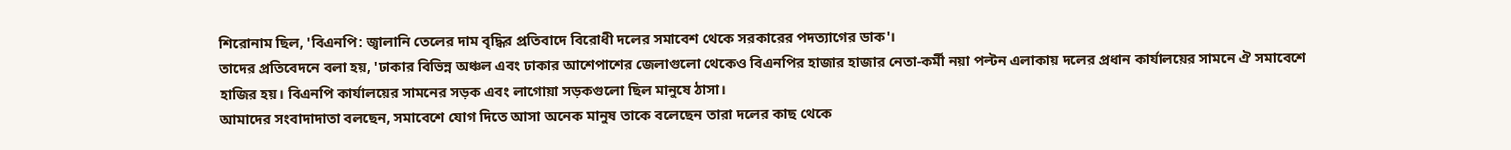শিরোনাম ছিল, 'বিএনপি: জ্বালানি তেলের দাম বৃদ্ধির প্রতিবাদে বিরোধী দলের সমাবেশ থেকে সরকারের পদত্যাগের ডাক'।
তাদের প্রতিবেদনে বলা হয়, 'ঢাকার বিভিন্ন অঞ্চল এবং ঢাকার আশেপাশের জেলাগুলো থেকেও বিএনপির হাজার হাজার নেতা-কর্মী নয়া পল্টন এলাকায় দলের প্রধান কার্যালয়ের সামনে ঐ সমাবেশে হাজির হয়। বিএনপি কার্যালয়ের সামনের সড়ক এবং লাগোয়া সড়কগুলো ছিল মানুষে ঠাসা।
আমাদের সংবাদাদাতা বলছেন, সমাবেশে যোগ দিতে আসা অনেক মানুষ তাকে বলেছেন তারা দলের কাছ থেকে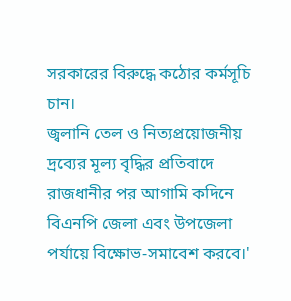সরকারের বিরুদ্ধে কঠোর কর্মসূচি চান।
জ্বলানি তেল ও নিত্যপ্রয়োজনীয় দ্রব্যের মূল্য বৃদ্ধির প্রতিবাদে রাজধানীর পর আগামি কদিনে বিএনপি জেলা এবং উপজেলা পর্যায়ে বিক্ষোভ-সমাবেশ করবে।'